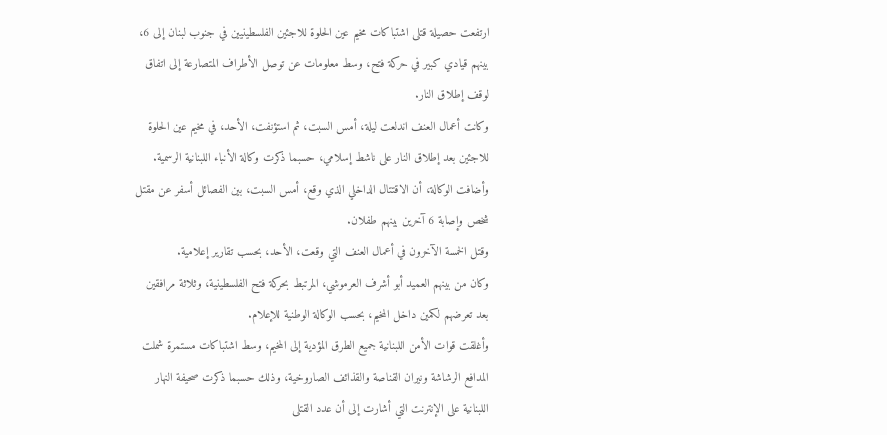ارتفعت حصيلة قتلى اشتباكات مخيم عين الحلوة للاجئين الفلسطينيين في جنوب لبنان إلى 6، بينهم قيادي كبير في حركة فتح، وسط معلومات عن توصل الأطراف المتصارعة إلى اتفاق لوقف إطلاق النار.
وكانت أعمال العنف اندلعت ليلة، أمس السبت، ثم استؤنفت، الأحد، في مخيم عين الحلوة للاجئين بعد إطلاق النار على ناشط إسلامي، حسبما ذكرت وكالة الأنباء اللبنانية الرسمية.
وأضافت الوكالة، أن الاقتتال الداخلي الذي وقع، أمس السبت، بين الفصائل أسفر عن مقتل شخص وإصابة 6 آخرين بينهم طفلان.
وقتل الخمسة الآخرون في أعمال العنف التي وقعت، الأحد، بحسب تقارير إعلامية.
وكان من بينهم العميد أبو أشرف العرموشي، المرتبط بحركة فتح الفلسطينية، وثلاثة مرافقين بعد تعرضهم لكمين داخل المخيم، بحسب الوكالة الوطنية للإعلام.
وأغلقت قوات الأمن اللبنانية جميع الطرق المؤدية إلى المخيم، وسط اشتباكات مستمرة شملت المدافع الرشاشة ونيران القناصة والقذائف الصاروخية، وذلك حسبما ذكرت صحيفة النهار اللبنانية على الإنترنت التي أشارت إلى أن عدد القتلى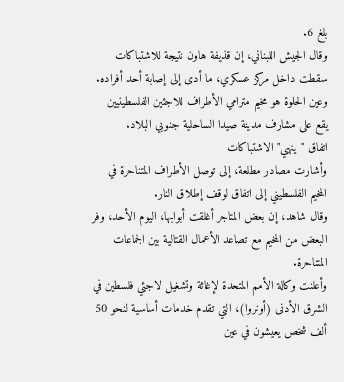بلغ 6.
وقال الجيش اللبناني، إن قذيفة هاون نتيجة للاشتباكات سقطت داخل مركز عسكري، ما أدى إلى إصابة أحد أفراده.
وعين الحلوة هو مخيم مترامي الأطراف للاجئين الفلسطينيين يقع على مشارف مدينة صيدا الساحلية جنوبي البلاد.
اتفاق "ينهي" الاشتباكات
وأشارت مصادر مطلعة، إلى توصل الأطراف المتناحرة في المخيم الفلسطيني إلى اتفاق لوقف إطلاق النار.
وقال شاهد، إن بعض المتاجر أغلقت أبوابها، اليوم الأحد، وفر البعض من المخيم مع تصاعد الأعمال القتالية بين الجماعات المتناحرة.
وأعلنت وكالة الأمم المتحدة لإغاثة وتشغيل لاجئي فلسطين في الشرق الأدنى (أونروا)، التي تقدم خدمات أساسية لنحو 50 ألف شخص يعيشون في عين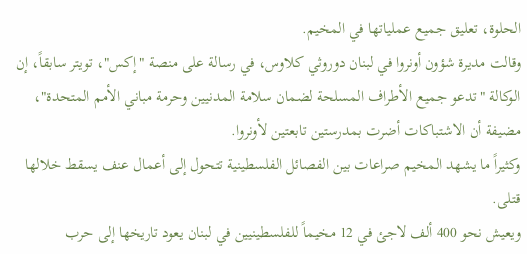الحلوة، تعليق جميع عملياتها في المخيم.
وقالت مديرة شؤون أونروا في لبنان دوروثي كلاوس، في رسالة على منصة "إكس"، تويتر سابقاً، إن الوكالة "تدعو جميع الأطراف المسلحة لضمان سلامة المدنيين وحرمة مباني الأمم المتحدة"، مضيفة أن الاشتباكات أضرت بمدرستين تابعتين لأونروا.
وكثيراً ما يشهد المخيم صراعات بين الفصائل الفلسطينية تتحول إلى أعمال عنف يسقط خلالها قتلى.
ويعيش نحو 400 ألف لاجئ في 12 مخيماً للفلسطينيين في لبنان يعود تاريخها إلى حرب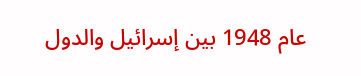عام 1948 بين إسرائيل والدول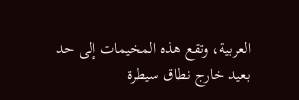العربية، وتقع هذه المخيمات إلى حد بعيد خارج نطاق سيطرة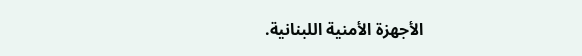الأجهزة الأمنية اللبنانية.